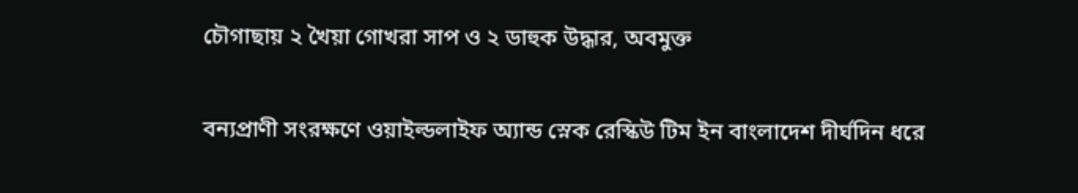চৌগাছায় ২ খৈয়া গোখরা সাপ ও ২ ডাহুক উদ্ধার, অবমুক্ত

বন্যপ্রাণী সংরক্ষণে ওয়াইল্ডলাইফ অ্যান্ড স্নেক রেস্কিউ টিম ইন বাংলাদেশ দীর্ঘদিন ধরে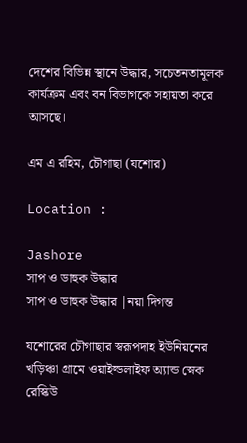দেশের বিভিন্ন স্থানে উদ্ধার, সচেতনতামূলক কার্যক্রম এবং বন বিভাগকে সহায়তা করে আসছে।

এম এ রহিম, চৌগাছা (যশোর)

Location :

Jashore
সাপ ও ডাহুক উদ্ধার
সাপ ও ডাহুক উদ্ধার |নয়া দিগন্ত

যশোরের চৌগাছার স্বরূপদাহ ইউনিয়নের খড়িঞ্চা গ্রামে ওয়াইল্ডলাইফ অ্যান্ড স্নেক রেস্কিউ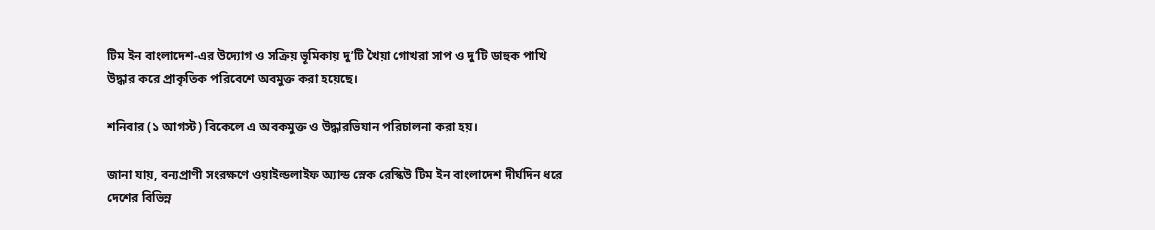টিম ইন বাংলাদেশ-এর উদ্যোগ ও সক্রিয় ভূমিকায় দু’টি খৈয়া গোখরা সাপ ও দু’টি ডাহুক পাখি উদ্ধার করে প্রাকৃতিক পরিবেশে অবমুক্ত করা হয়েছে।

শনিবার (১ আগস্ট) বিকেলে এ অবকমুক্ত ও উদ্ধারভিযান পরিচালনা করা হয়।

জানা যায়, বন্যপ্রাণী সংরক্ষণে ওয়াইল্ডলাইফ অ্যান্ড স্নেক রেস্কিউ টিম ইন বাংলাদেশ দীর্ঘদিন ধরে দেশের বিভিন্ন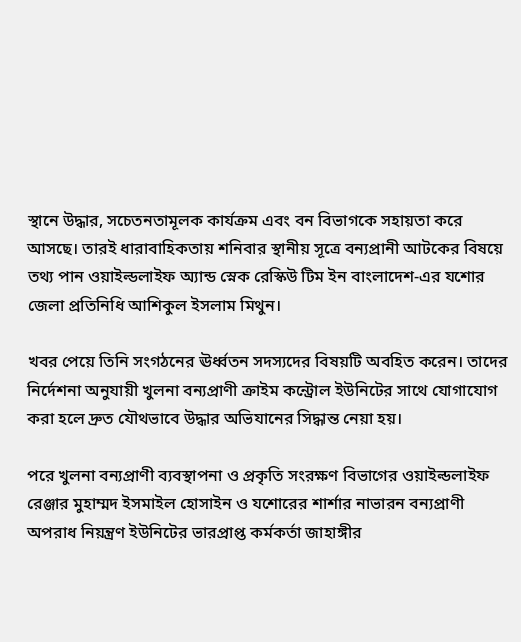স্থানে উদ্ধার, সচেতনতামূলক কার্যক্রম এবং বন বিভাগকে সহায়তা করে আসছে। তারই ধারাবাহিকতায় শনিবার স্থানীয় সূত্রে বন্যপ্রানী আটকের বিষয়ে তথ্য পান ওয়াইল্ডলাইফ অ্যান্ড স্নেক রেস্কিউ টিম ইন বাংলাদেশ-এর যশোর জেলা প্রতিনিধি আশিকুল ইসলাম মিথুন।

খবর পেয়ে তিনি সংগঠনের ঊর্ধ্বতন সদস্যদের বিষয়টি অবহিত করেন। তাদের নির্দেশনা অনুযায়ী খুলনা বন্যপ্রাণী ক্রাইম কন্ট্রোল ইউনিটের সাথে যোগাযোগ করা হলে দ্রুত যৌথভাবে উদ্ধার অভিযানের সিদ্ধান্ত নেয়া হয়।

পরে খুলনা বন্যপ্রাণী ব্যবস্থাপনা ও প্রকৃতি সংরক্ষণ বিভাগের ওয়াইল্ডলাইফ রেঞ্জার মুহাম্মদ ইসমাইল হোসাইন ও যশোরের শার্শার নাভারন বন্যপ্রাণী অপরাধ নিয়ন্ত্রণ ইউনিটের ভারপ্রাপ্ত কর্মকর্তা জাহাঙ্গীর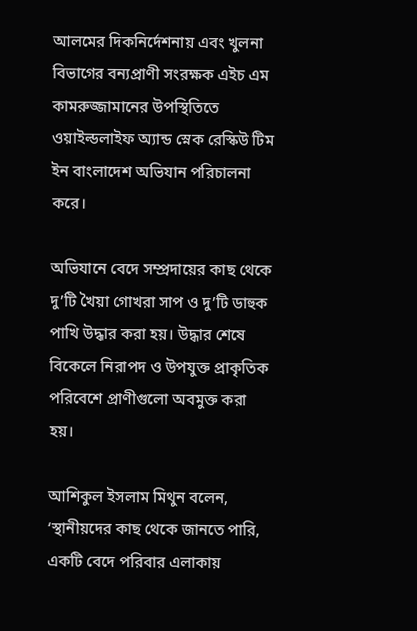আলমের দিকনির্দেশনায় এবং খুলনা বিভাগের বন্যপ্রাণী সংরক্ষক এইচ এম কামরুজ্জামানের উপস্থিতিতে ওয়াইল্ডলাইফ অ্যান্ড স্নেক রেস্কিউ টিম ইন বাংলাদেশ অভিযান পরিচালনা করে।

অভিযানে বেদে সম্প্রদায়ের কাছ থেকে দু’টি খৈয়া গোখরা সাপ ও দু’টি ডাহুক পাখি উদ্ধার করা হয়। উদ্ধার শেষে বিকেলে নিরাপদ ও উপযুক্ত প্রাকৃতিক পরিবেশে প্রাণীগুলো অবমুক্ত করা হয়।

আশিকুল ইসলাম মিথুন বলেন, ‘স্থানীয়দের কাছ থেকে জানতে পারি, একটি বেদে পরিবার এলাকায়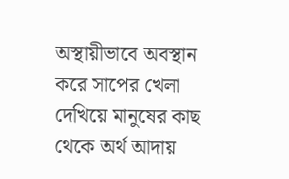অস্থায়ীভাবে অবস্থান করে সাপের খেলা দেখিয়ে মানুষের কাছ থেকে অর্থ আদায়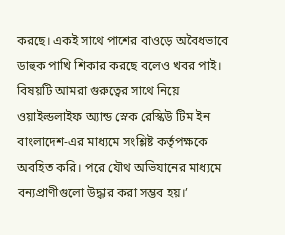করছে। একই সাথে পাশের বাওড়ে অবৈধভাবে ডাহুক পাখি শিকার করছে বলেও খবর পাই। বিষয়টি আমরা গুরুত্বের সাথে নিয়ে ওয়াইল্ডলাইফ অ্যান্ড স্নেক রেস্কিউ টিম ইন বাংলাদেশ-এর মাধ্যমে সংশ্লিষ্ট কর্তৃপক্ষকে অবহিত করি। পরে যৌথ অভিযানের মাধ্যমে বন্যপ্রাণীগুলো উদ্ধার করা সম্ভব হয়।’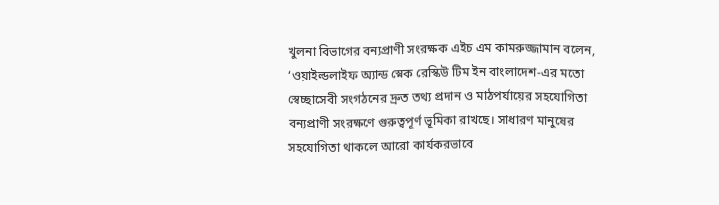খুলনা বিভাগের বন্যপ্রাণী সংরক্ষক এইচ এম কামরুজ্জামান বলেন, ‘ওয়াইল্ডলাইফ অ্যান্ড স্নেক রেস্কিউ টিম ইন বাংলাদেশ-এর মতো স্বেচ্ছাসেবী সংগঠনের দ্রুত তথ্য প্রদান ও মাঠপর্যায়ের সহযোগিতা বন্যপ্রাণী সংরক্ষণে গুরুত্বপূর্ণ ভূমিকা রাখছে। সাধারণ মানুষের সহযোগিতা থাকলে আরো কার্যকরভাবে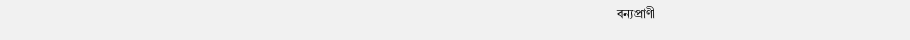বন্যপ্রাণী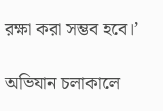রক্ষা করা সম্ভব হবে।’

অভিযান চলাকালে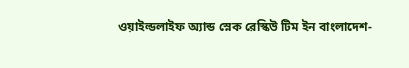ওয়াইল্ডলাইফ অ্যান্ড স্নেক রেস্কিউ টিম ইন বাংলাদেশ-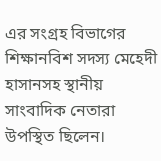এর সংগ্রহ বিভাগের শিক্ষানবিশ সদস্য মেহেদী হাসানসহ স্থানীয় সাংবাদিক নেতারা উপস্থিত ছিলেন।